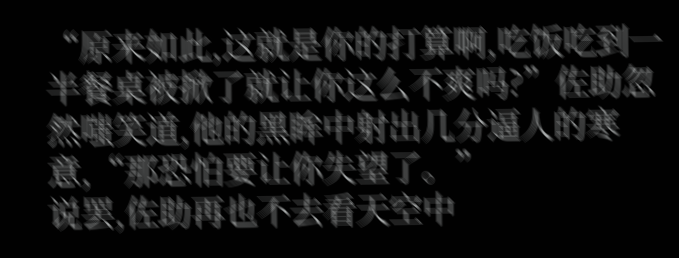“原来如此,这就是你的打算啊,吃饭吃到一半餐桌被掀了就让你这么不爽吗?”佐助忽然嗤笑道,他的黑眸中射出几分逼人的寒意,“那恐怕要让你失望了。”
说罢,佐助再也不去看天空中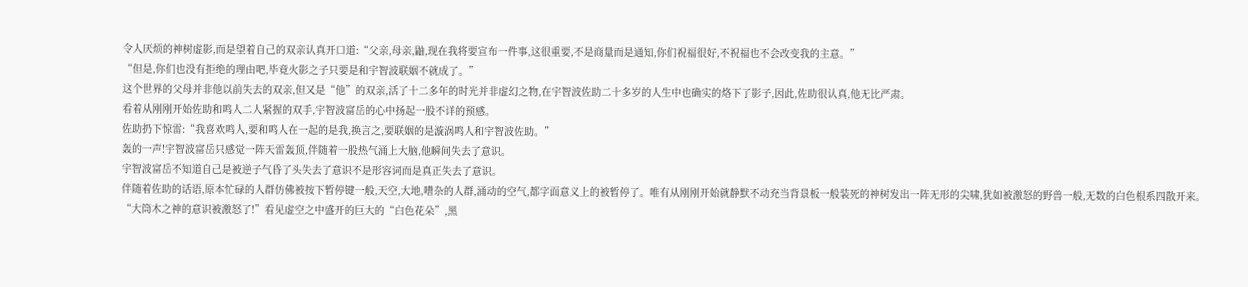令人厌烦的神树虚影,而是望着自己的双亲认真开口道:“父亲,母亲,鼬,现在我将要宣布一件事,这很重要,不是商量而是通知,你们祝福很好,不祝福也不会改变我的主意。”
“但是,你们也没有拒绝的理由吧,毕竟火影之子只要是和宇智波联姻不就成了。”
这个世界的父母并非他以前失去的双亲,但又是“他”的双亲,活了十二多年的时光并非虚幻之物,在宇智波佐助二十多岁的人生中也确实的烙下了影子,因此,佐助很认真,他无比严肃。
看着从刚刚开始佐助和鸣人二人紧握的双手,宇智波富岳的心中扬起一股不详的预感。
佐助扔下惊雷:“我喜欢鸣人,要和鸣人在一起的是我,换言之,要联姻的是漩涡鸣人和宇智波佐助。”
轰的一声!宇智波富岳只感觉一阵天雷轰顶,伴随着一股热气涌上大脑,他瞬间失去了意识。
宇智波富岳不知道自己是被逆子气昏了头失去了意识不是形容词而是真正失去了意识。
伴随着佐助的话语,原本忙碌的人群仿佛被按下暂停键一般,天空,大地,嘈杂的人群,涌动的空气,都字面意义上的被暂停了。唯有从刚刚开始就静默不动充当背景板一般装死的神树发出一阵无形的尖啸,犹如被激怒的野兽一般,无数的白色根系四散开来。
“大筒木之神的意识被激怒了!”看见虚空之中盛开的巨大的“白色花朵”,黑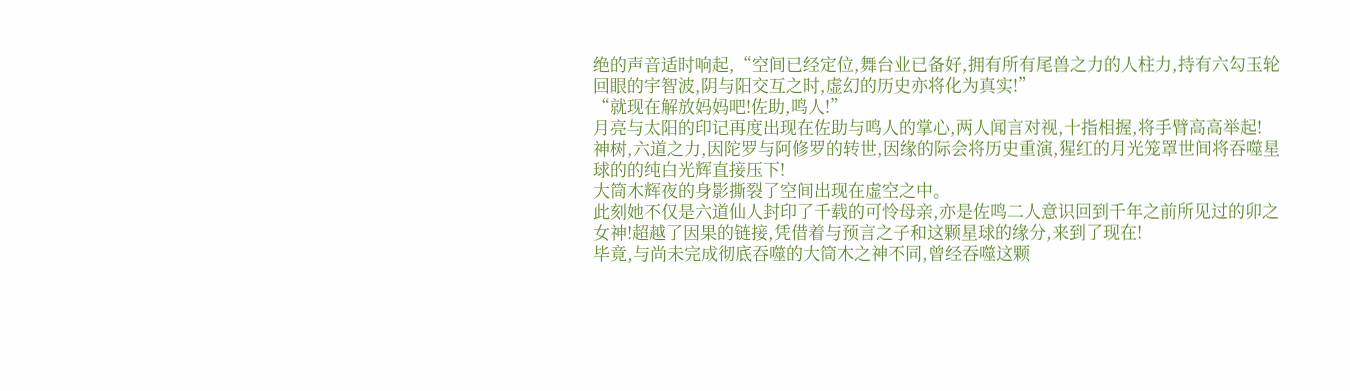绝的声音适时响起,“空间已经定位,舞台业已备好,拥有所有尾兽之力的人柱力,持有六勾玉轮回眼的宇智波,阴与阳交互之时,虚幻的历史亦将化为真实!”
“就现在解放妈妈吧!佐助,鸣人!”
月亮与太阳的印记再度出现在佐助与鸣人的掌心,两人闻言对视,十指相握,将手臂高高举起!
神树,六道之力,因陀罗与阿修罗的转世,因缘的际会将历史重演,猩红的月光笼罩世间将吞噬星球的的纯白光辉直接压下!
大筒木辉夜的身影撕裂了空间出现在虚空之中。
此刻她不仅是六道仙人封印了千载的可怜母亲,亦是佐鸣二人意识回到千年之前所见过的卯之女神!超越了因果的链接,凭借着与预言之子和这颗星球的缘分,来到了现在!
毕竟,与尚未完成彻底吞噬的大筒木之神不同,曾经吞噬这颗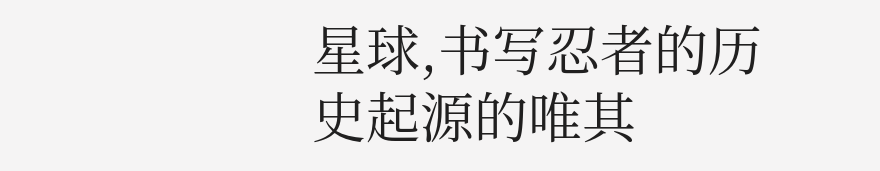星球,书写忍者的历史起源的唯其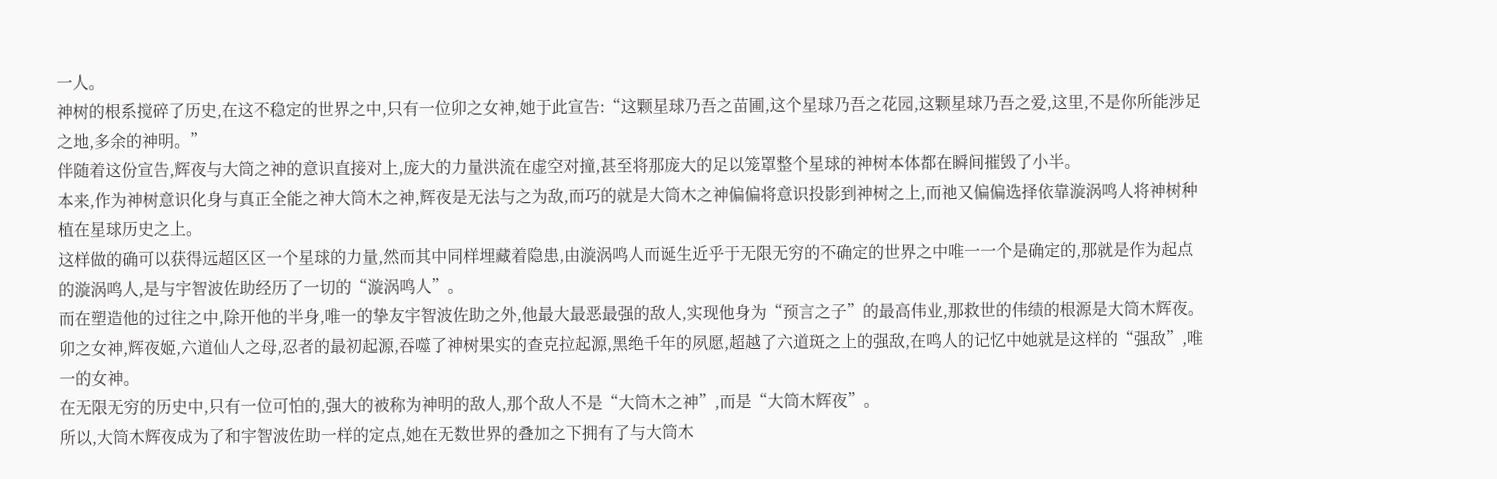一人。
神树的根系搅碎了历史,在这不稳定的世界之中,只有一位卯之女神,她于此宣告:“这颗星球乃吾之苗圃,这个星球乃吾之花园,这颗星球乃吾之爱,这里,不是你所能涉足之地,多余的神明。”
伴随着这份宣告,辉夜与大筒之神的意识直接对上,庞大的力量洪流在虚空对撞,甚至将那庞大的足以笼罩整个星球的神树本体都在瞬间摧毁了小半。
本来,作为神树意识化身与真正全能之神大筒木之神,辉夜是无法与之为敌,而巧的就是大筒木之神偏偏将意识投影到神树之上,而祂又偏偏选择依靠漩涡鸣人将神树种植在星球历史之上。
这样做的确可以获得远超区区一个星球的力量,然而其中同样埋藏着隐患,由漩涡鸣人而诞生近乎于无限无穷的不确定的世界之中唯一一个是确定的,那就是作为起点的漩涡鸣人,是与宇智波佐助经历了一切的“漩涡鸣人”。
而在塑造他的过往之中,除开他的半身,唯一的挚友宇智波佐助之外,他最大最恶最强的敌人,实现他身为“预言之子”的最高伟业,那救世的伟绩的根源是大筒木辉夜。
卯之女神,辉夜姬,六道仙人之母,忍者的最初起源,吞噬了神树果实的查克拉起源,黑绝千年的夙愿,超越了六道斑之上的强敌,在鸣人的记忆中她就是这样的“强敌”,唯一的女神。
在无限无穷的历史中,只有一位可怕的,强大的被称为神明的敌人,那个敌人不是“大筒木之神”,而是“大筒木辉夜”。
所以,大筒木辉夜成为了和宇智波佐助一样的定点,她在无数世界的叠加之下拥有了与大筒木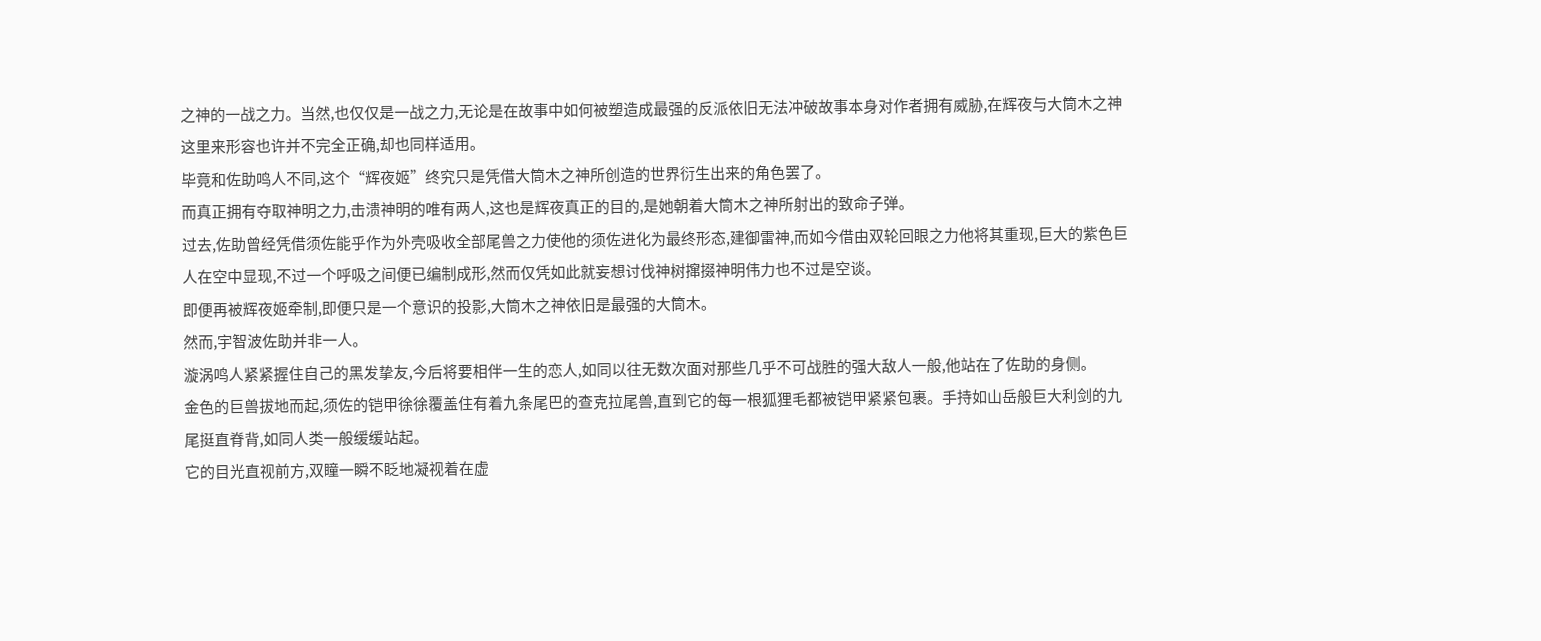之神的一战之力。当然,也仅仅是一战之力,无论是在故事中如何被塑造成最强的反派依旧无法冲破故事本身对作者拥有威胁,在辉夜与大筒木之神这里来形容也许并不完全正确,却也同样适用。
毕竟和佐助鸣人不同,这个“辉夜姬”终究只是凭借大筒木之神所创造的世界衍生出来的角色罢了。
而真正拥有夺取神明之力,击溃神明的唯有两人,这也是辉夜真正的目的,是她朝着大筒木之神所射出的致命子弹。
过去,佐助曾经凭借须佐能乎作为外壳吸收全部尾兽之力使他的须佐进化为最终形态,建御雷神,而如今借由双轮回眼之力他将其重现,巨大的紫色巨人在空中显现,不过一个呼吸之间便已编制成形,然而仅凭如此就妄想讨伐神树撺掇神明伟力也不过是空谈。
即便再被辉夜姬牵制,即便只是一个意识的投影,大筒木之神依旧是最强的大筒木。
然而,宇智波佐助并非一人。
漩涡鸣人紧紧握住自己的黑发挚友,今后将要相伴一生的恋人,如同以往无数次面对那些几乎不可战胜的强大敌人一般,他站在了佐助的身侧。
金色的巨兽拔地而起,须佐的铠甲徐徐覆盖住有着九条尾巴的查克拉尾兽,直到它的每一根狐狸毛都被铠甲紧紧包裹。手持如山岳般巨大利剑的九尾挺直脊背,如同人类一般缓缓站起。
它的目光直视前方,双瞳一瞬不眨地凝视着在虚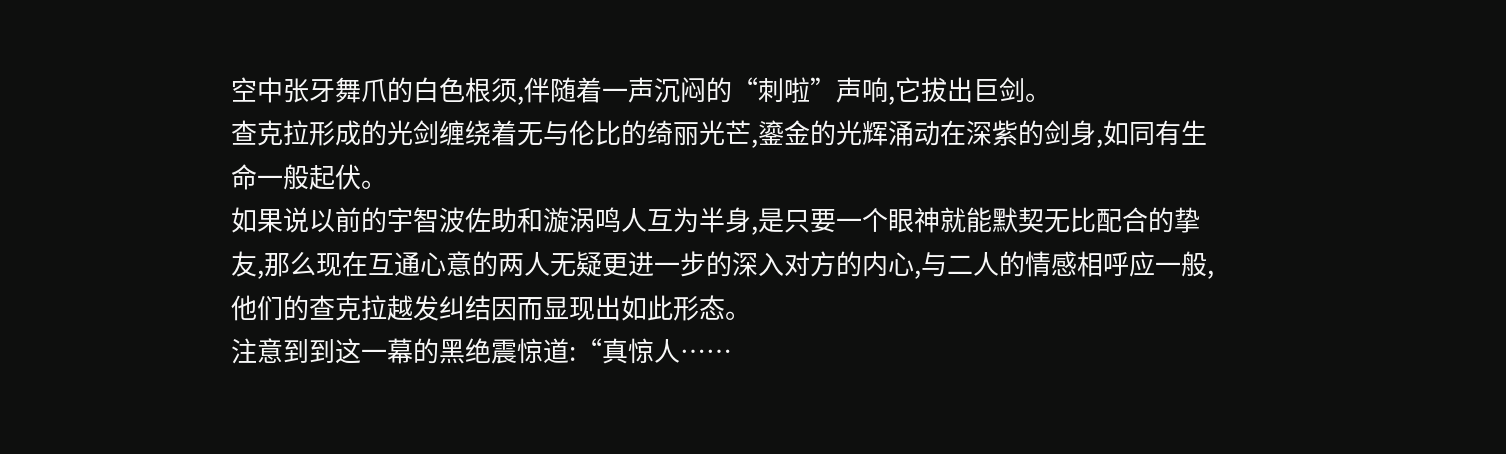空中张牙舞爪的白色根须,伴随着一声沉闷的“刺啦”声响,它拔出巨剑。
查克拉形成的光剑缠绕着无与伦比的绮丽光芒,鎏金的光辉涌动在深紫的剑身,如同有生命一般起伏。
如果说以前的宇智波佐助和漩涡鸣人互为半身,是只要一个眼神就能默契无比配合的挚友,那么现在互通心意的两人无疑更进一步的深入对方的内心,与二人的情感相呼应一般,他们的查克拉越发纠结因而显现出如此形态。
注意到到这一幕的黑绝震惊道:“真惊人……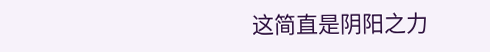这简直是阴阳之力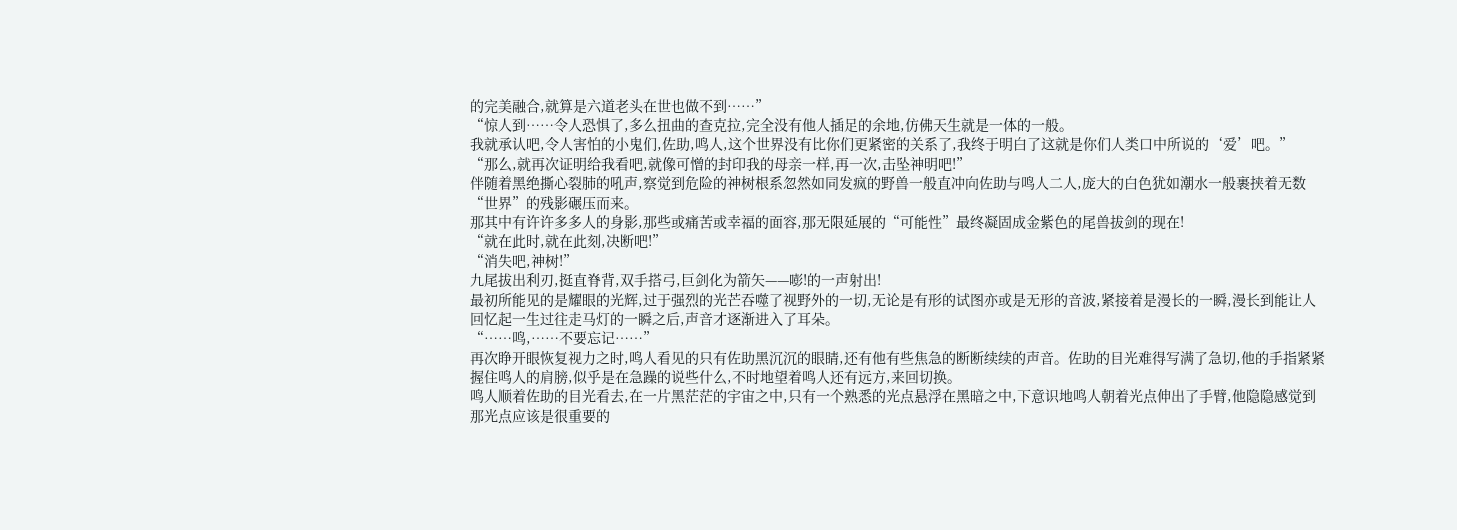的完美融合,就算是六道老头在世也做不到……”
“惊人到……令人恐惧了,多么扭曲的查克拉,完全没有他人插足的余地,仿佛天生就是一体的一般。
我就承认吧,令人害怕的小鬼们,佐助,鸣人,这个世界没有比你们更紧密的关系了,我终于明白了这就是你们人类口中所说的‘爱’吧。”
“那么,就再次证明给我看吧,就像可憎的封印我的母亲一样,再一次,击坠神明吧!”
伴随着黑绝撕心裂肺的吼声,察觉到危险的神树根系忽然如同发疯的野兽一般直冲向佐助与鸣人二人,庞大的白色犹如潮水一般裹挟着无数“世界”的残影碾压而来。
那其中有许许多多人的身影,那些或痛苦或幸福的面容,那无限延展的“可能性”最终凝固成金紫色的尾兽拔剑的现在!
“就在此时,就在此刻,决断吧!”
“消失吧,神树!”
九尾拔出利刃,挺直脊背,双手搭弓,巨剑化为箭矢——嘭!的一声射出!
最初所能见的是耀眼的光辉,过于强烈的光芒吞噬了视野外的一切,无论是有形的试图亦或是无形的音波,紧接着是漫长的一瞬,漫长到能让人回忆起一生过往走马灯的一瞬之后,声音才逐渐进入了耳朵。
“……鸣,……不要忘记……”
再次睁开眼恢复视力之时,鸣人看见的只有佐助黑沉沉的眼睛,还有他有些焦急的断断续续的声音。佐助的目光难得写满了急切,他的手指紧紧握住鸣人的肩膀,似乎是在急躁的说些什么,不时地望着鸣人还有远方,来回切换。
鸣人顺着佐助的目光看去,在一片黑茫茫的宇宙之中,只有一个熟悉的光点悬浮在黑暗之中,下意识地鸣人朝着光点伸出了手臂,他隐隐感觉到那光点应该是很重要的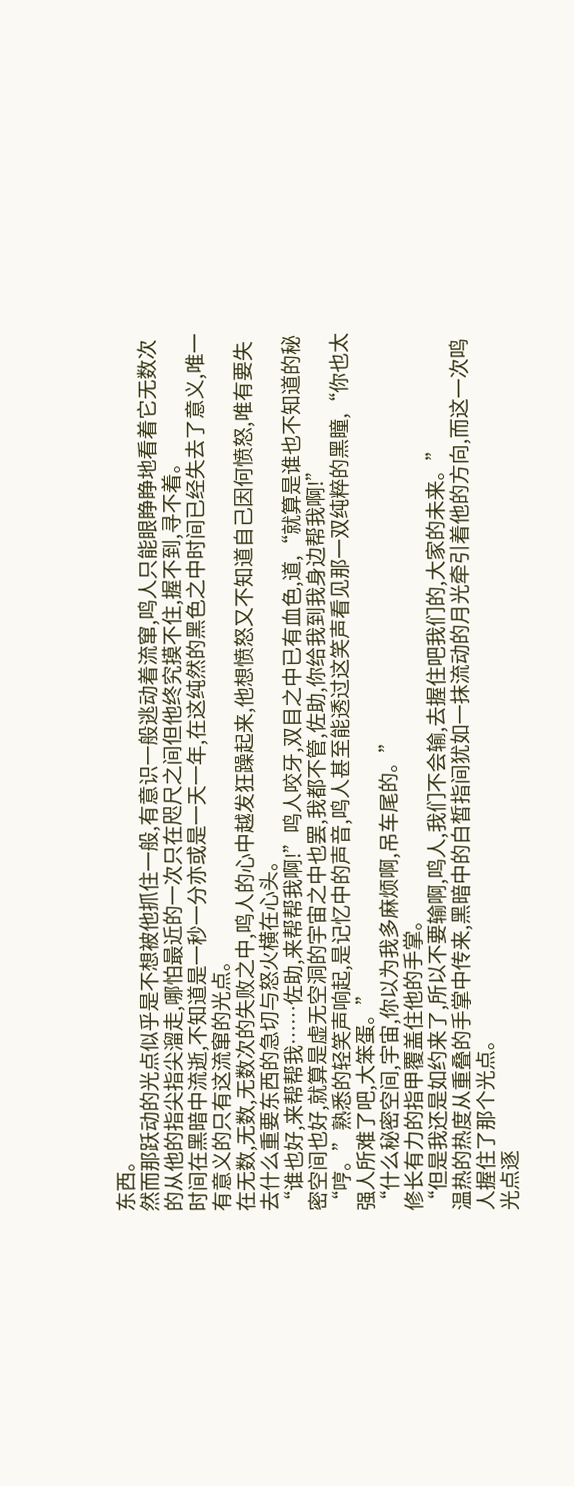东西。
然而那跃动的光点似乎是不想被他抓住一般,有意识一般逃动着流窜,鸣人只能眼睁睁地看着它无数次的从他的指尖指尖溜走,哪怕最近的一次只在咫尺之间但他终究摸不住,握不到,寻不着。
时间在黑暗中流逝,不知道是一秒一分亦或是一天一年,在这纯然的黑色之中时间已经失去了意义,唯一有意义的只有这流窜的光点。
在无数,无数,无数次的失败之中,鸣人的心中越发狂躁起来,他想愤怒又不知道自己因何愤怒,唯有要失去什么重要东西的急切与怒火横在心头。
“谁也好,来帮帮我……佐助,来帮帮我啊!”鸣人咬牙,双目之中已有血色,道,“就算是谁也不知道的秘密空间也好,就算是虚无空洞的宇宙之中也罢,我都不管,佐助,你给我到我身边帮我啊!”
“哼。”熟悉的轻笑声响起,是记忆中的声音,鸣人甚至能透过这笑声看见那一双纯粹的黑瞳,“你也太强人所难了吧,大笨蛋。”
“什么秘密空间,宇宙,你以为我多麻烦啊,吊车尾的。”
修长有力的指甲覆盖住他的手掌。
“但是我还是如约来了,所以不要输啊,鸣人,我们不会输,去握住吧我们的,大家的未来。”
温热的热度从重叠的手掌中传来,黑暗中的白皙指间犹如一抹流动的月光牵引着他的方向,而这一次鸣人握住了那个光点。
光点逐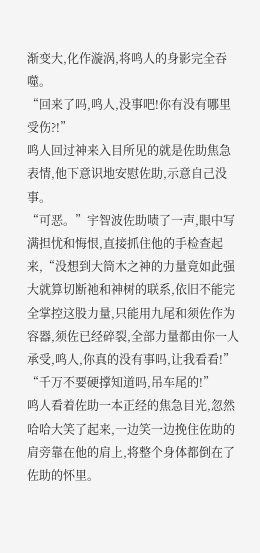渐变大,化作漩涡,将鸣人的身影完全吞噬。
“回来了吗,鸣人,没事吧!你有没有哪里受伤?!”
鸣人回过神来入目所见的就是佐助焦急表情,他下意识地安慰佐助,示意自己没事。
“可恶。”宇智波佐助啧了一声,眼中写满担忧和悔恨,直接抓住他的手检查起来,“没想到大筒木之神的力量竟如此强大就算切断祂和神树的联系,依旧不能完全掌控这股力量,只能用九尾和须佐作为容器,须佐已经碎裂,全部力量都由你一人承受,鸣人,你真的没有事吗,让我看看!”
“千万不要硬撑知道吗,吊车尾的!”
鸣人看着佐助一本正经的焦急目光,忽然哈哈大笑了起来,一边笑一边挽住佐助的肩旁靠在他的肩上,将整个身体都倒在了佐助的怀里。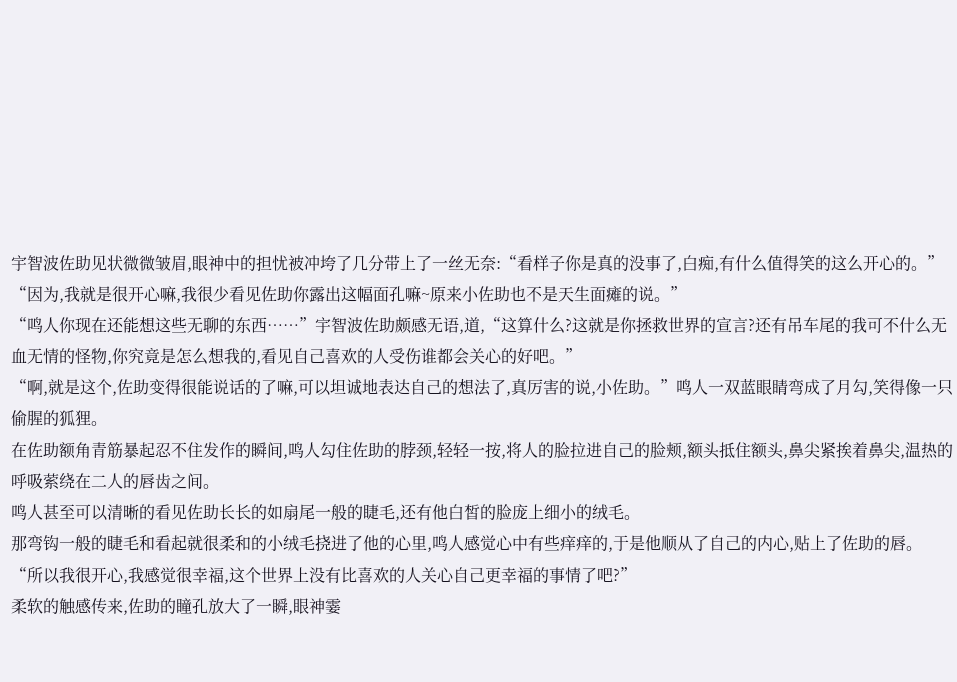宇智波佐助见状微微皱眉,眼神中的担忧被冲垮了几分带上了一丝无奈:“看样子你是真的没事了,白痴,有什么值得笑的这么开心的。”
“因为,我就是很开心嘛,我很少看见佐助你露出这幅面孔嘛~原来小佐助也不是天生面瘫的说。”
“鸣人你现在还能想这些无聊的东西……”宇智波佐助颇感无语,道,“这算什么?这就是你拯救世界的宣言?还有吊车尾的我可不什么无血无情的怪物,你究竟是怎么想我的,看见自己喜欢的人受伤谁都会关心的好吧。”
“啊,就是这个,佐助变得很能说话的了嘛,可以坦诚地表达自己的想法了,真厉害的说,小佐助。”鸣人一双蓝眼睛弯成了月勾,笑得像一只偷腥的狐狸。
在佐助额角青筋暴起忍不住发作的瞬间,鸣人勾住佐助的脖颈,轻轻一按,将人的脸拉进自己的脸颊,额头抵住额头,鼻尖紧挨着鼻尖,温热的呼吸萦绕在二人的唇齿之间。
鸣人甚至可以清晰的看见佐助长长的如扇尾一般的睫毛,还有他白皙的脸庞上细小的绒毛。
那弯钩一般的睫毛和看起就很柔和的小绒毛挠进了他的心里,鸣人感觉心中有些痒痒的,于是他顺从了自己的内心,贴上了佐助的唇。
“所以我很开心,我感觉很幸福,这个世界上没有比喜欢的人关心自己更幸福的事情了吧?”
柔软的触感传来,佐助的瞳孔放大了一瞬,眼神霎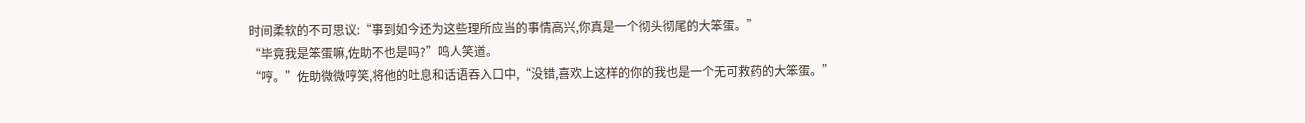时间柔软的不可思议:“事到如今还为这些理所应当的事情高兴,你真是一个彻头彻尾的大笨蛋。”
“毕竟我是笨蛋嘛,佐助不也是吗?”鸣人笑道。
“哼。”佐助微微哼笑,将他的吐息和话语吞入口中,“没错,喜欢上这样的你的我也是一个无可救药的大笨蛋。”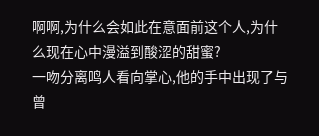啊啊,为什么会如此在意面前这个人,为什么现在心中漫溢到酸涩的甜蜜?
一吻分离鸣人看向掌心,他的手中出现了与曾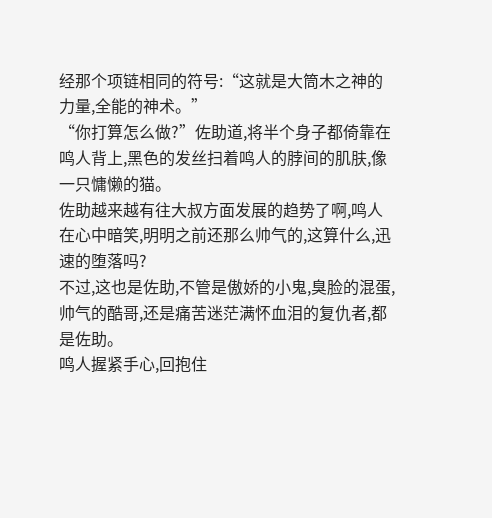经那个项链相同的符号:“这就是大筒木之神的力量,全能的神术。”
“你打算怎么做?”佐助道,将半个身子都倚靠在鸣人背上,黑色的发丝扫着鸣人的脖间的肌肤,像一只慵懒的猫。
佐助越来越有往大叔方面发展的趋势了啊,鸣人在心中暗笑,明明之前还那么帅气的,这算什么,迅速的堕落吗?
不过,这也是佐助,不管是傲娇的小鬼,臭脸的混蛋,帅气的酷哥,还是痛苦迷茫满怀血泪的复仇者,都是佐助。
鸣人握紧手心,回抱住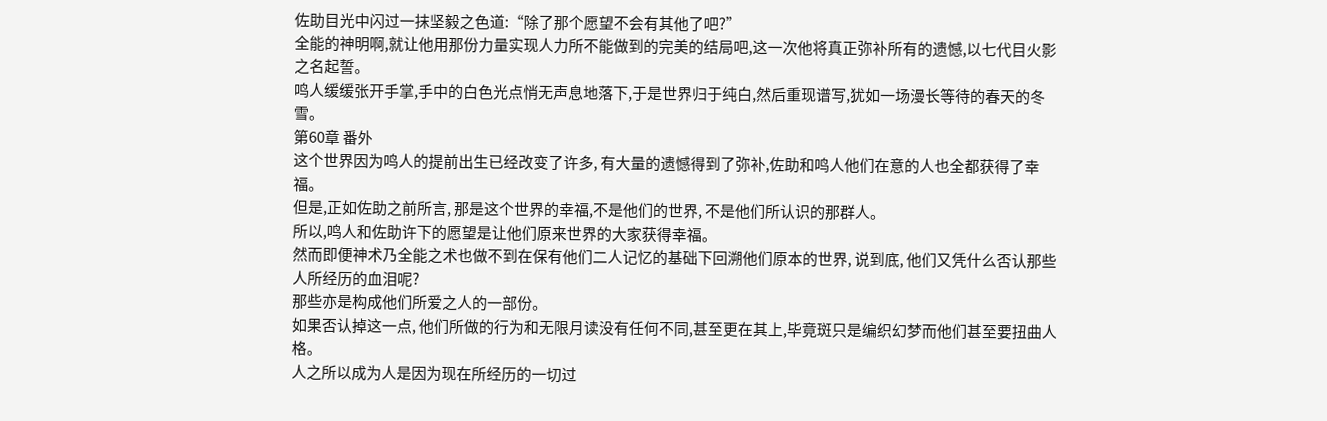佐助目光中闪过一抹坚毅之色道:“除了那个愿望不会有其他了吧?”
全能的神明啊,就让他用那份力量实现人力所不能做到的完美的结局吧,这一次他将真正弥补所有的遗憾,以七代目火影之名起誓。
鸣人缓缓张开手掌,手中的白色光点悄无声息地落下,于是世界归于纯白,然后重现谱写,犹如一场漫长等待的春天的冬雪。
第60章 番外
这个世界因为鸣人的提前出生已经改变了许多, 有大量的遗憾得到了弥补,佐助和鸣人他们在意的人也全都获得了幸福。
但是,正如佐助之前所言, 那是这个世界的幸福,不是他们的世界, 不是他们所认识的那群人。
所以,鸣人和佐助许下的愿望是让他们原来世界的大家获得幸福。
然而即便神术乃全能之术也做不到在保有他们二人记忆的基础下回溯他们原本的世界, 说到底, 他们又凭什么否认那些人所经历的血泪呢?
那些亦是构成他们所爱之人的一部份。
如果否认掉这一点, 他们所做的行为和无限月读没有任何不同,甚至更在其上,毕竟斑只是编织幻梦而他们甚至要扭曲人格。
人之所以成为人是因为现在所经历的一切过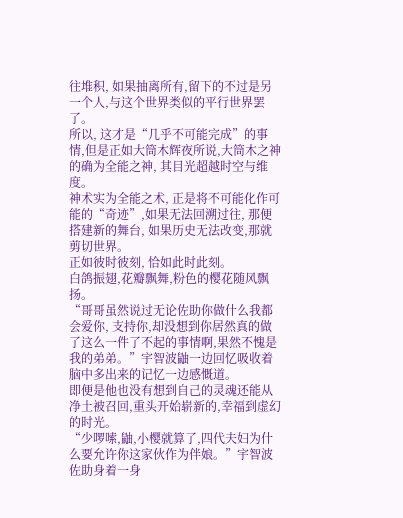往堆积, 如果抽离所有,留下的不过是另一个人,与这个世界类似的平行世界罢了。
所以, 这才是“几乎不可能完成”的事情,但是正如大筒木辉夜所说,大筒木之神的确为全能之神, 其目光超越时空与维度。
神术实为全能之术, 正是将不可能化作可能的“奇迹”,如果无法回溯过往, 那便搭建新的舞台, 如果历史无法改变,那就剪切世界。
正如彼时彼刻, 恰如此时此刻。
白鸽振翅,花瓣飘舞,粉色的樱花随风飘扬。
“哥哥虽然说过无论佐助你做什么我都会爱你, 支持你,却没想到你居然真的做了这么一件了不起的事情啊,果然不愧是我的弟弟。”宇智波鼬一边回忆吸收着脑中多出来的记忆一边感慨道。
即便是他也没有想到自己的灵魂还能从净土被召回,重头开始崭新的,幸福到虚幻的时光。
“少啰嗦,鼬,小樱就算了,四代夫妇为什么要允许你这家伙作为伴娘。”宇智波佐助身着一身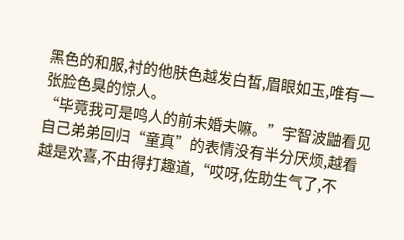黑色的和服,衬的他肤色越发白皙,眉眼如玉,唯有一张脸色臭的惊人。
“毕竟我可是鸣人的前未婚夫嘛。”宇智波鼬看见自己弟弟回归“童真”的表情没有半分厌烦,越看越是欢喜,不由得打趣道,“哎呀,佐助生气了,不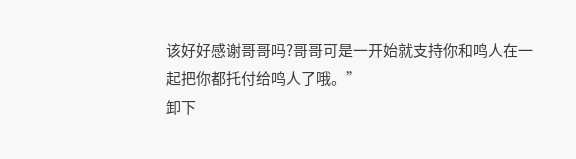该好好感谢哥哥吗?哥哥可是一开始就支持你和鸣人在一起把你都托付给鸣人了哦。”
卸下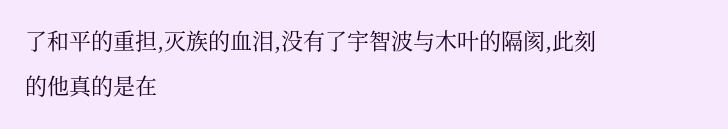了和平的重担,灭族的血泪,没有了宇智波与木叶的隔阂,此刻的他真的是在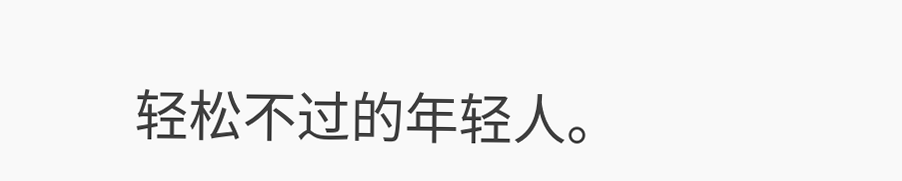轻松不过的年轻人。